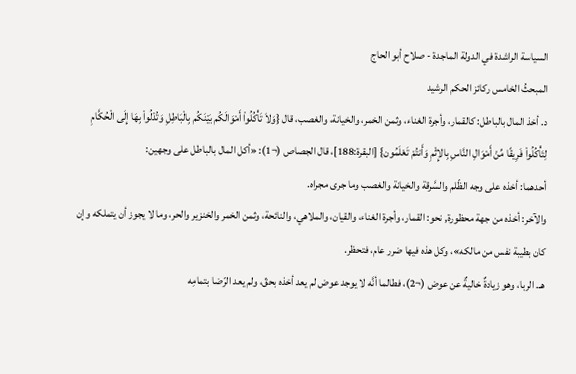السياسة الراشدة في الدولة الماجدة - صلاح أبو الحاج
المبحثُ الخامس ركائز الحكم الرشيد
د. أخذ المال بالباطل: كالقمار، وأجرة الغناء، وثمن الخمر، والخيانة، والغصب، قال {وَلاَ تَأْكُلُواْ أَمْوَالَكُم بَيْنَكُم بِالْبَاطِلِ وَتُدْلُواْ بِهَا إِلَى الْحُكَّامِ لِتَأْكُلُواْ فَرِيقًا مِّنْ أَمْوَالِ النَّاسِ بِالإِثْمِ وَأَنتُمْ تَعْلَمُون} [البقرة:188]، قال الجصاص (¬1): «أكل المال بالباطل على وجهين:
أحدهما: أخذه على وجه الظّلم والسَّرقة والخيانة والغصب وما جرى مجراه.
والآخر: أخذه من جهة محظورة, نحو: القمار، وأجرة الغناء، والقيان، والملاهي، والنائحة، وثمن الخمر والخنزير والحر، وما لا يجوز أن يتملكه وإن كان بطيبة نفس من مالكه»، وكل هذه فيها ضرر عام، فتحظر.
هـ. الربا، وهو زيادةٌ خاليةٌ عن عوض (¬2)، فطالما أنَّه لا يوجد عوض لم يعد أخذه بحقّ، ولم يعد الرّضا بتمامِه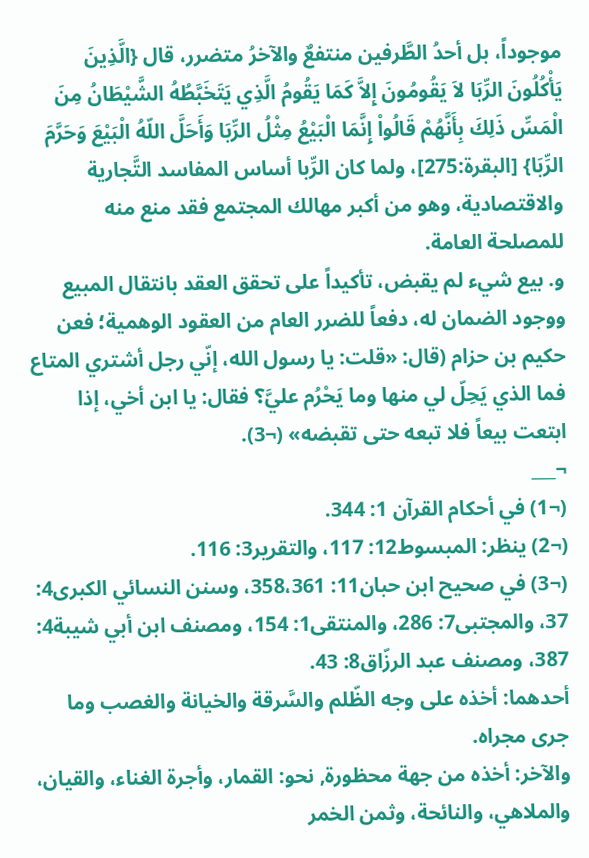موجوداً، بل أحدُ الطَّرفين منتفعٌ والآخرُ متضرر، قال {الَّذِينَ يَأْكُلُونَ الرِّبَا لاَ يَقُومُونَ إِلاَّ كَمَا يَقُومُ الَّذِي يَتَخَبَّطُهُ الشَّيْطَانُ مِنَ الْمَسِّ ذَلِكَ بِأَنَّهُمْ قَالُواْ إِنَّمَا الْبَيْعُ مِثْلُ الرِّبَا وَأَحَلَّ اللّهُ الْبَيْعَ وَحَرَّمَ الرِّبَا} [البقرة:275]، ولما كان الرِّبا أساس المفاسد التَّجارية والاقتصادية، وهو من أكبر مهالك المجتمع فقد منع منه للمصلحة العامة.
و. بيع شيء لم يقبض، تأكيداً على تحقق العقد بانتقال المبيع ووجود الضمان له، دفعاً للضرر العام من العقود الوهمية؛ فعن حكيم بن حزام (قال: «قلت: يا رسول الله، إنّي رجل أشتري المتاع فما الذي يَحِلّ لي منها وما يَحْرُم عليَّ؟ فقال: يا ابن أخي، إذا ابتعت بيعاً فلا تبعه حتى تقبضه» (¬3).
¬___
(¬1) في أحكام القرآن 1: 344.
(¬2) ينظر: المبسوط12: 117، والتقرير3: 116.
(¬3) في صحيح ابن حبان11: 358،361، وسنن النسائي الكبرى4: 37، والمجتبى7: 286، والمنتقى1: 154، ومصنف ابن أبي شيبة4: 387، ومصنف عبد الرزّاق8: 43.
أحدهما: أخذه على وجه الظّلم والسَّرقة والخيانة والغصب وما جرى مجراه.
والآخر: أخذه من جهة محظورة, نحو: القمار، وأجرة الغناء، والقيان، والملاهي، والنائحة، وثمن الخمر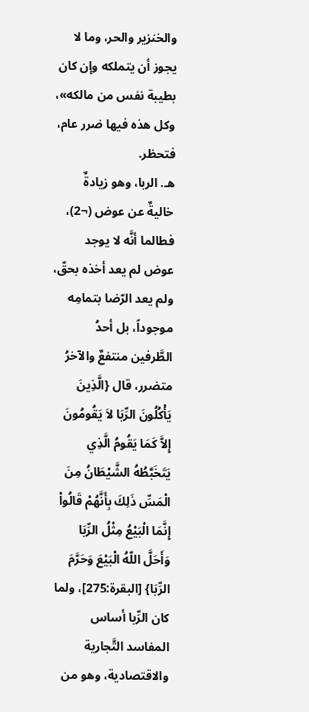والخنزير والحر، وما لا يجوز أن يتملكه وإن كان بطيبة نفس من مالكه»، وكل هذه فيها ضرر عام، فتحظر.
هـ. الربا، وهو زيادةٌ خاليةٌ عن عوض (¬2)، فطالما أنَّه لا يوجد عوض لم يعد أخذه بحقّ، ولم يعد الرّضا بتمامِه موجوداً، بل أحدُ الطَّرفين منتفعٌ والآخرُ متضرر، قال {الَّذِينَ يَأْكُلُونَ الرِّبَا لاَ يَقُومُونَ إِلاَّ كَمَا يَقُومُ الَّذِي يَتَخَبَّطُهُ الشَّيْطَانُ مِنَ الْمَسِّ ذَلِكَ بِأَنَّهُمْ قَالُواْ إِنَّمَا الْبَيْعُ مِثْلُ الرِّبَا وَأَحَلَّ اللّهُ الْبَيْعَ وَحَرَّمَ الرِّبَا} [البقرة:275]، ولما كان الرِّبا أساس المفاسد التَّجارية والاقتصادية، وهو من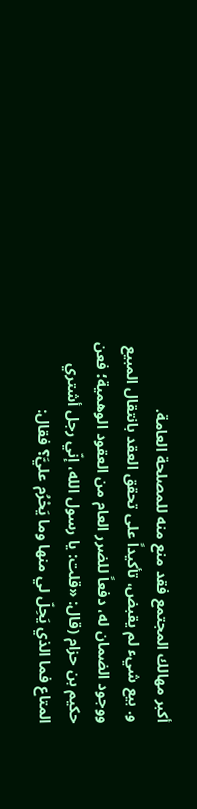أكبر مهالك المجتمع فقد منع منه للمصلحة العامة.
و. بيع شيء لم يقبض، تأكيداً على تحقق العقد بانتقال المبيع ووجود الضمان له، دفعاً للضرر العام من العقود الوهمية؛ فعن حكيم بن حزام (قال: «قلت: يا رسول الله، إنّي رجل أشتري المتاع فما الذي يَحِلّ لي منها وما يَحْرُم عليَّ؟ فقال: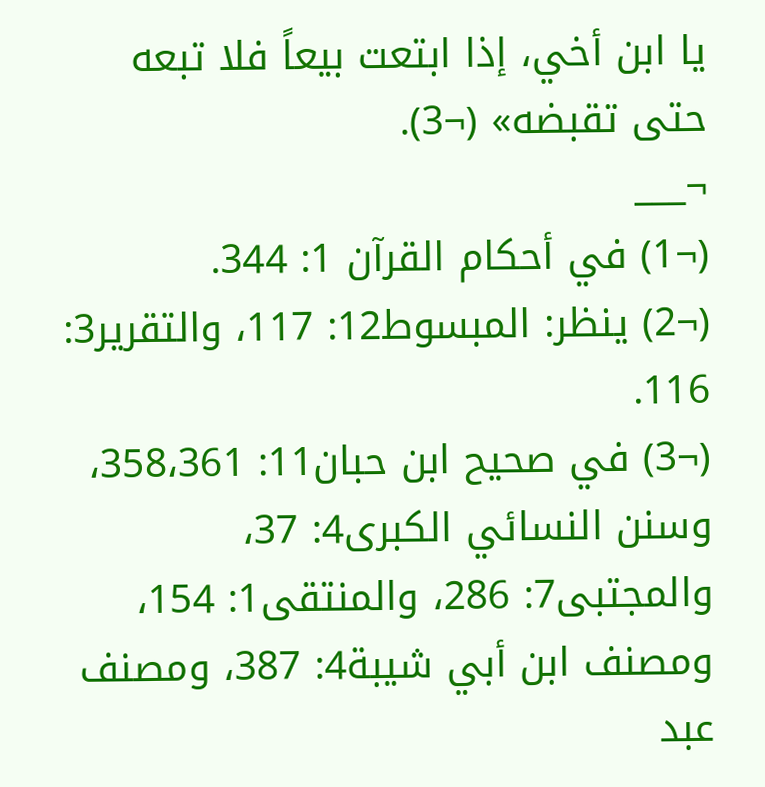يا ابن أخي، إذا ابتعت بيعاً فلا تبعه حتى تقبضه» (¬3).
¬___
(¬1) في أحكام القرآن 1: 344.
(¬2) ينظر: المبسوط12: 117، والتقرير3: 116.
(¬3) في صحيح ابن حبان11: 358،361، وسنن النسائي الكبرى4: 37، والمجتبى7: 286، والمنتقى1: 154، ومصنف ابن أبي شيبة4: 387، ومصنف عبد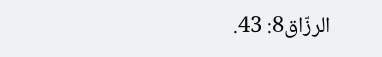الرزّاق8: 43.